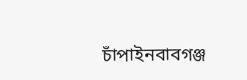চাঁপাইনবাবগঞ্জ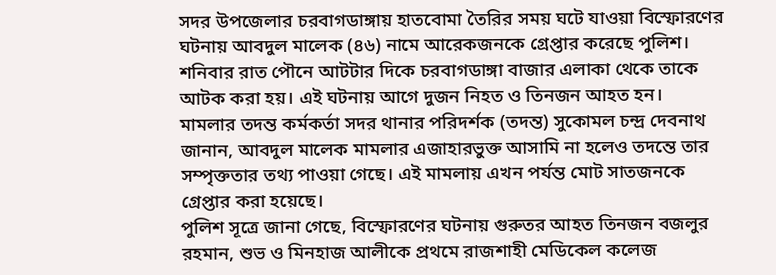সদর উপজেলার চরবাগডাঙ্গায় হাতবোমা তৈরির সময় ঘটে যাওয়া বিস্ফোরণের ঘটনায় আবদুল মালেক (৪৬) নামে আরেকজনকে গ্রেপ্তার করেছে পুলিশ। শনিবার রাত পৌনে আটটার দিকে চরবাগডাঙ্গা বাজার এলাকা থেকে তাকে আটক করা হয়। এই ঘটনায় আগে দুজন নিহত ও তিনজন আহত হন।
মামলার তদন্ত কর্মকর্তা সদর থানার পরিদর্শক (তদন্ত) সুকোমল চন্দ্র দেবনাথ জানান, আবদুল মালেক মামলার এজাহারভুক্ত আসামি না হলেও তদন্তে তার সম্পৃক্ততার তথ্য পাওয়া গেছে। এই মামলায় এখন পর্যন্ত মোট সাতজনকে গ্রেপ্তার করা হয়েছে।
পুলিশ সূত্রে জানা গেছে, বিস্ফোরণের ঘটনায় গুরুতর আহত তিনজন বজলুর রহমান, শুভ ও মিনহাজ আলীকে প্রথমে রাজশাহী মেডিকেল কলেজ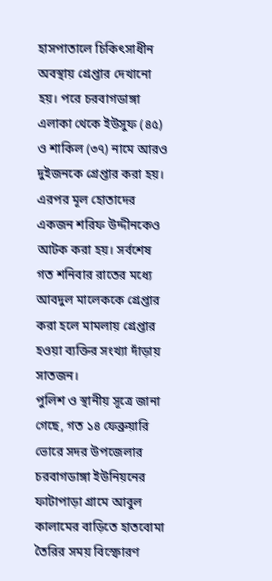হাসপাতালে চিকিৎসাধীন অবস্থায় গ্রেপ্তার দেখানো হয়। পরে চরবাগডাঙ্গা এলাকা থেকে ইউসুফ (৪৫) ও শাকিল (৩৭) নামে আরও দুইজনকে গ্রেপ্তার করা হয়। এরপর মূল হোতাদের একজন শরিফ উদ্দীনকেও আটক করা হয়। সর্বশেষ গত শনিবার রাতের মধ্যে আবদুল মালেককে গ্রেপ্তার করা হলে মামলায় গ্রেপ্তার হওয়া ব্যক্তির সংখ্যা দাঁড়ায় সাতজন।
পুলিশ ও স্থানীয় সূত্রে জানা গেছে, গত ১৪ ফেব্রুয়ারি ভোরে সদর উপজেলার চরবাগডাঙ্গা ইউনিয়নের ফাটাপাড়া গ্রামে আবুল কালামের বাড়িতে হাতবোমা তৈরির সময় বিস্ফোরণ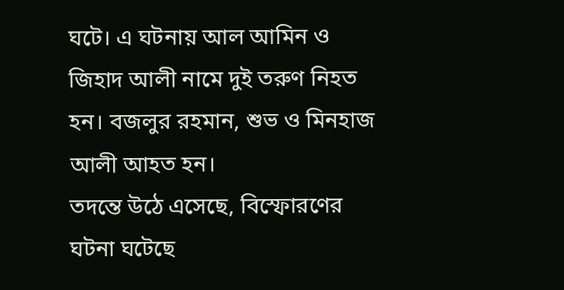ঘটে। এ ঘটনায় আল আমিন ও জিহাদ আলী নামে দুই তরুণ নিহত হন। বজলুর রহমান, শুভ ও মিনহাজ আলী আহত হন।
তদন্তে উঠে এসেছে, বিস্ফোরণের ঘটনা ঘটেছে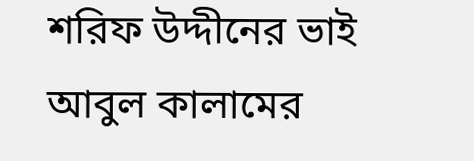শরিফ উদ্দীনের ভাই আবুল কালামের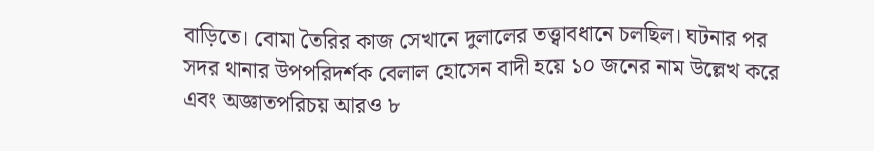বাড়িতে। বোমা তৈরির কাজ সেখানে দুলালের তত্ত্বাবধানে চলছিল। ঘটনার পর সদর থানার উপপরিদর্শক বেলাল হোসেন বাদী হয়ে ১০ জনের নাম উল্লেখ করে এবং অজ্ঞাতপরিচয় আরও ৮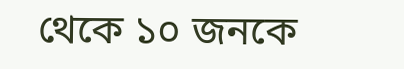থেকে ১০ জনকে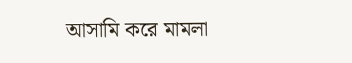আসামি করে মামলা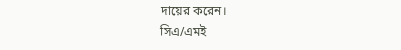দায়ের করেন।
সিএ/এমই